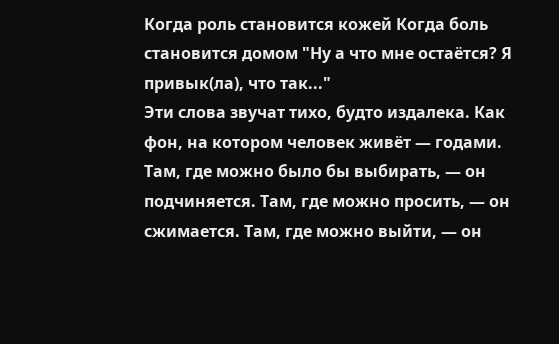Когда роль становится кожей Когда боль становится домом "Ну а что мне остаётся? Я привык(ла), что так..."
Эти слова звучат тихо, будто издалека. Как фон, на котором человек живёт — годами. Там, где можно было бы выбирать, — он подчиняется. Там, где можно просить, — он сжимается. Там, где можно выйти, — он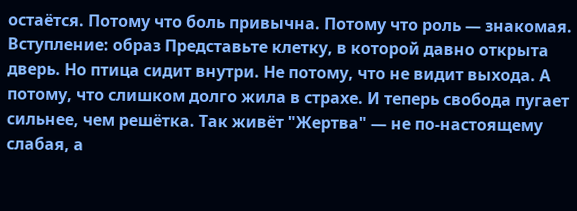остаётся. Потому что боль привычна. Потому что роль — знакомая. Вступление: образ Представьте клетку, в которой давно открыта дверь. Но птица сидит внутри. Не потому, что не видит выхода. А потому, что слишком долго жила в страхе. И теперь свобода пугает сильнее, чем решётка. Так живёт "Жертва" — не по-настоящему слабая, а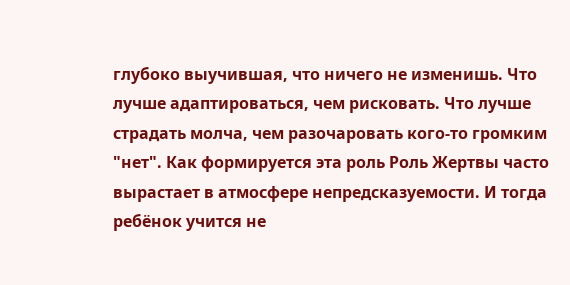глубоко выучившая, что ничего не изменишь. Что лучше адаптироваться, чем рисковать. Что лучше страдать молча, чем разочаровать кого-то громким "нет". Как формируется эта роль Роль Жертвы часто вырастает в атмосфере непредсказуемости. И тогда ребёнок учится не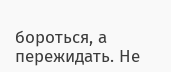бороться, а пережидать. Не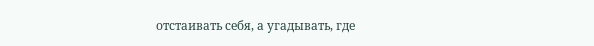отстаивать себя, а угадывать, где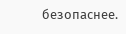безопаснее.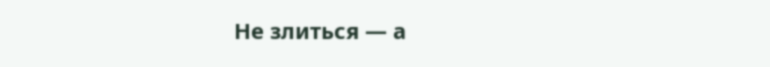Не злиться — а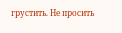грустить. Не просить